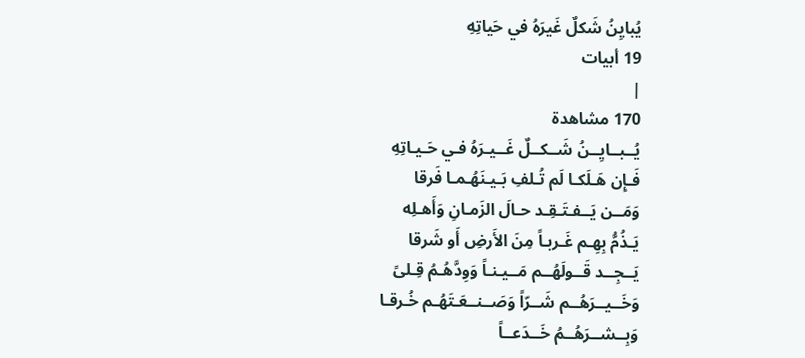يُبايِنُ شَكلٌ غَيرَهُ في حَياتِهِ
19 أبيات
|
170 مشاهدة
يُــبــايِــنُ شَــكــلٌ غَــيـرَهُ فـي حَـيـاتِهِ
فَـإِن هَـلَكـا لَم تُـلفِ بَـيـنَهُـمـا فَرقا
وَمَــن يَــفـتَـقِـد حـالَ الزَمـانِ وَأَهـلِه
يَـذُمُّ بِهِـم غَـربـاً مِنَ الأَرضِ أَو شَرقا
يَــجِــد قَــولَهُــم مَــيـنـاً وَوِدَّهُـمُ قِـلىً
وَخَــيــرَهُــم شَــرّاً وَصَــنــعَـتَهُـم خُـرقـا
وَبِــشــرَهُــمُ خَــدَعــاً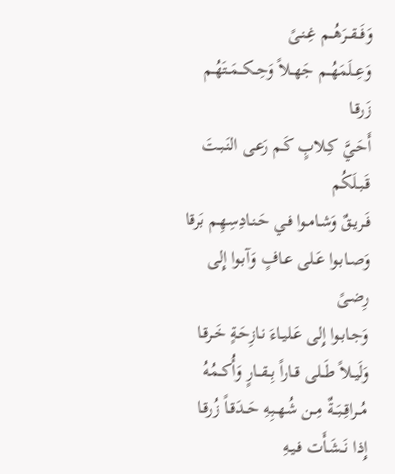وَفَــقــرَهُــم غِـنـىً
وَعِــلَمَهُــم جَهــلاً وَحِــكــمَــتَهُـم زَرقـا
أَحَـيَّ كِـلابٍ كَـم رَعـى النَـبـتَ قَـبـلَكُم
فَـريـقٌ وَشـامـوا فـي حَـنـادِسِهِـم بَرقا
وَصـابـوا عَـلى عـافٍ وَآبـوا إِلى رِضـىً
وَجـابـوا إِلى عَـليـاءَ نـازِحَـةٍ خَـرقـا
وَلَيــلاً طَــلى قــاراً بِــقــارٍ وَأُكــمُهُ
مُــراقِــبَــةٌ مِــن شُهــبِهِ حَــدَقـاً زُرقـا
إِذا نَــشَـأَت فـيـهِ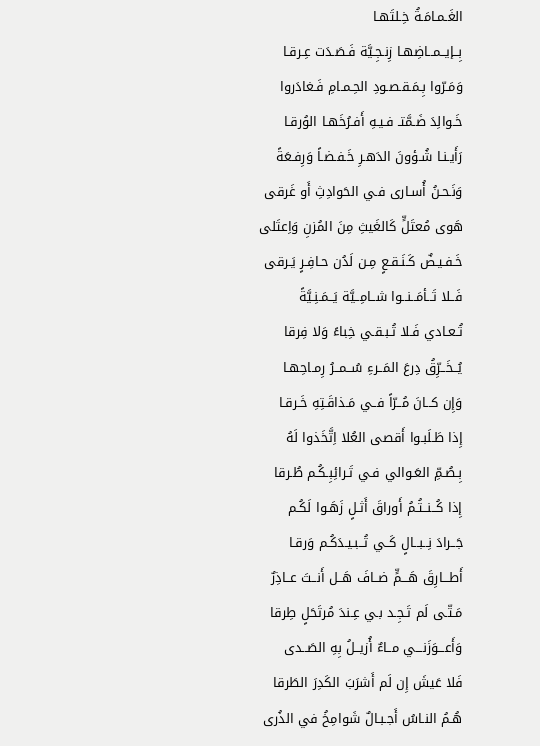الغَـمـامَـةُ خِـلتَهـا
بِــإيــمــاضِهـا زِنـجِـيَّة فَـصَـدَت عِـرقـا
وَمَـرّوا بِـمَـقـصـودِ الحِـمـامِ فَـغادَروا
خَـوالِدَ ضَـمَّتـ فـيـهِ أَفـرُخَهـا الوُرقـا
رَأَيـنـا شُـؤونَ الدَهـرِ خَـفـضـاً وَرِفـعَةً
وَنَـحـنُ أُسـارى فـي الحَوادِثِ أَو غَرقى
هَوى مُعتَلٍّ كَالغَيثِ مِنَ المُزنِ وَاِعتَلى
خَـفـيـضٌ كَـنَـقـعٍ مِـن لَدُن حـافِـرٍ يَـرقى
فَــلا تَــأمَــنــوا شــامِــيَّة يَــمَـنِـيَّةً
تُـعـادي فَـلا تُـبـقـي خِباءً وَلا فِرقا
يُــخَــرِّقُ دِرعَ المَــرءِ سُــمــرُ رِمـاحِهـا
وَإِن كــانَ مُــرّاً فــي مَـذاقَـتِهِ خَـرقـا
إِذا طَـلَبـوا أَقصى العُلا اِتَّخَذوا لَهُ
بِـصُـمِّ العَـوالي فـي تَـرائِبِـكُـم طُـرقا
إِذا كُــنــتُـمُ أَوراقَ أَثـلٍ زَهَـوا لَكُـم
جَــرادَ نِــبــالٍ كَــي تُــبـيـدَكُـم وَرقـا
أَطـــارِقَ هَـــمٍّ ضــافَ هَــل أَنــتَ عــاذِرٌ
مَـتّـى لَم تَـجِـد بـي عِـندَ مُرتَحَلٍ طِرقا
وَأَعـــوَزَنـــي مــاءٌ أُزيــلُ بِهِ الصَــدى
فَلا عَيشَ إِن لَم أَشرَبَ الكَدِرَ الطَرقا
هُـمُ النـاسُ أَجـبـالٌ شَوامِخُ في الذُرى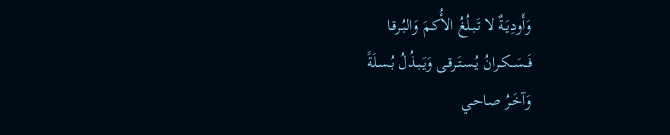وَأَودِيَـةٌ لا تَـبـلُغُ الأُكـمَ وَالبُـرقـا
فَــسَــكــرانُ يُـسـتَـرقـى وَيَـبـذُلُ بُـسـلَةً
وَآخَـرُ صـاحـي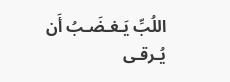اللُبِّ يَـغـضَـبُ أَن يُـرقـى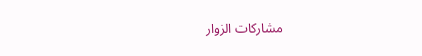مشاركات الزوار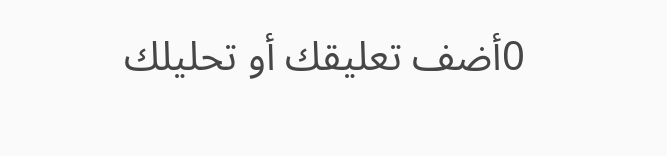0أضف تعليقك أو تحليلك